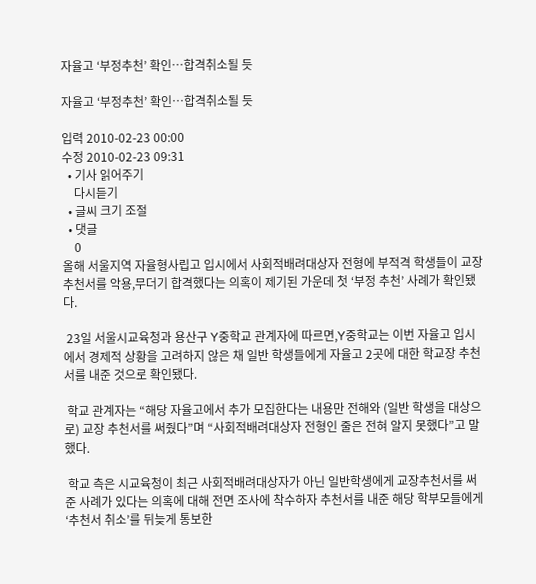자율고 ‘부정추천’ 확인…합격취소될 듯

자율고 ‘부정추천’ 확인…합격취소될 듯

입력 2010-02-23 00:00
수정 2010-02-23 09:31
  • 기사 읽어주기
    다시듣기
  • 글씨 크기 조절
  • 댓글
    0
올해 서울지역 자율형사립고 입시에서 사회적배려대상자 전형에 부적격 학생들이 교장추천서를 악용,무더기 합격했다는 의혹이 제기된 가운데 첫 ‘부정 추천’ 사례가 확인됐다.

 23일 서울시교육청과 용산구 Y중학교 관계자에 따르면,Y중학교는 이번 자율고 입시에서 경제적 상황을 고려하지 않은 채 일반 학생들에게 자율고 2곳에 대한 학교장 추천서를 내준 것으로 확인됐다.

 학교 관계자는 “해당 자율고에서 추가 모집한다는 내용만 전해와 (일반 학생을 대상으로) 교장 추천서를 써줬다”며 “사회적배려대상자 전형인 줄은 전혀 알지 못했다”고 말했다.

 학교 측은 시교육청이 최근 사회적배려대상자가 아닌 일반학생에게 교장추천서를 써준 사례가 있다는 의혹에 대해 전면 조사에 착수하자 추천서를 내준 해당 학부모들에게 ‘추천서 취소’를 뒤늦게 통보한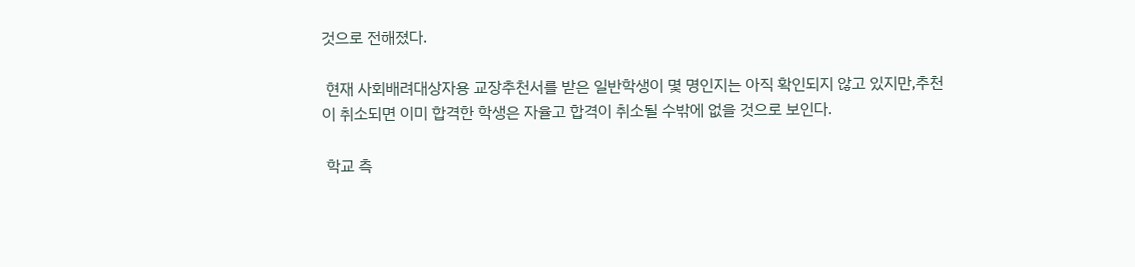것으로 전해졌다.

 현재 사회배려대상자용 교장추천서를 받은 일반학생이 몇 명인지는 아직 확인되지 않고 있지만,추천이 취소되면 이미 합격한 학생은 자율고 합격이 취소될 수밖에 없을 것으로 보인다.

 학교 측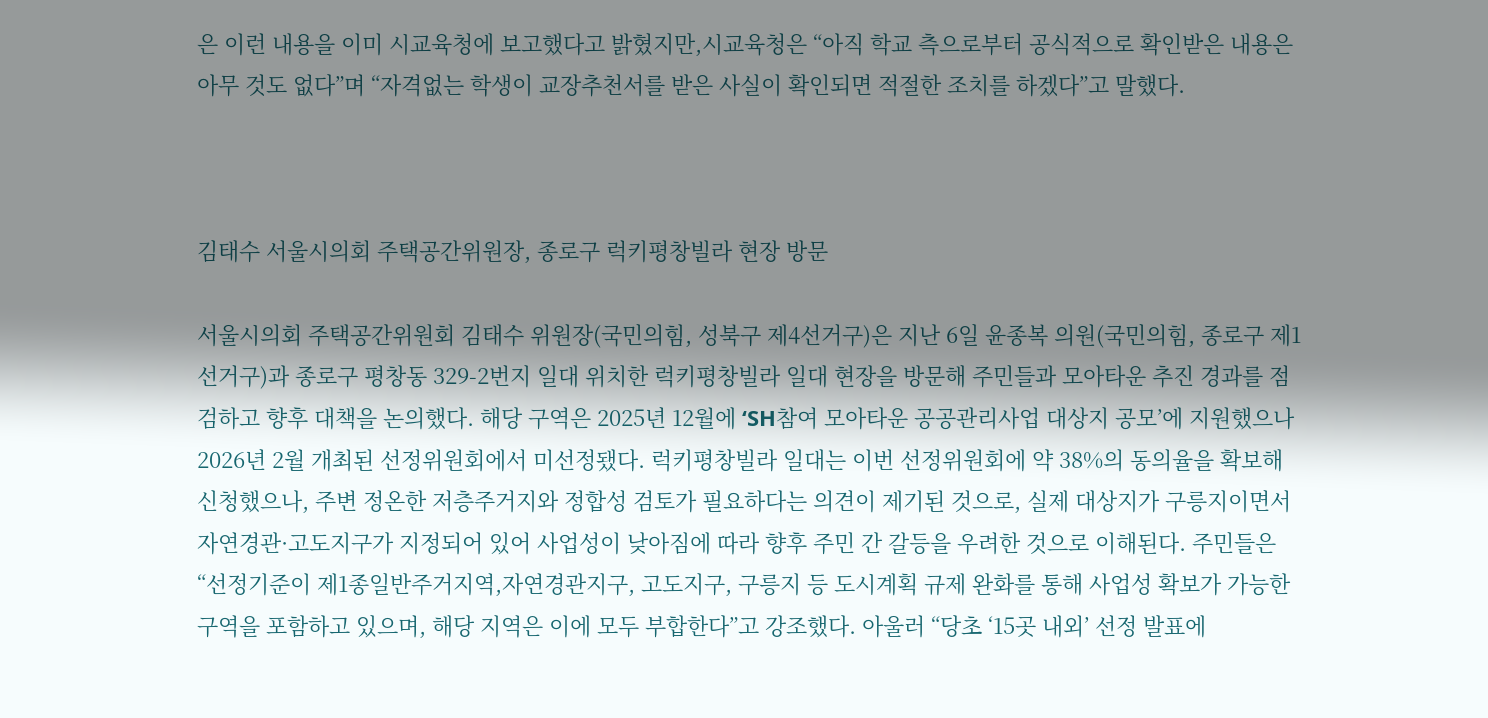은 이런 내용을 이미 시교육청에 보고했다고 밝혔지만,시교육청은 “아직 학교 측으로부터 공식적으로 확인받은 내용은 아무 것도 없다”며 “자격없는 학생이 교장추천서를 받은 사실이 확인되면 적절한 조치를 하겠다”고 말했다.



김태수 서울시의회 주택공간위원장, 종로구 럭키평창빌라 현장 방문

서울시의회 주택공간위원회 김태수 위원장(국민의힘, 성북구 제4선거구)은 지난 6일 윤종복 의원(국민의힘, 종로구 제1선거구)과 종로구 평창동 329-2번지 일대 위치한 럭키평창빌라 일대 현장을 방문해 주민들과 모아타운 추진 경과를 점검하고 향후 대책을 논의했다. 해당 구역은 2025년 12월에 ‘SH참여 모아타운 공공관리사업 대상지 공모’에 지원했으나 2026년 2월 개최된 선정위원회에서 미선정됐다. 럭키평창빌라 일대는 이번 선정위원회에 약 38%의 동의율을 확보해 신청했으나, 주변 정온한 저층주거지와 정합성 검토가 필요하다는 의견이 제기된 것으로, 실제 대상지가 구릉지이면서 자연경관·고도지구가 지정되어 있어 사업성이 낮아짐에 따라 향후 주민 간 갈등을 우려한 것으로 이해된다. 주민들은 “선정기준이 제1종일반주거지역,자연경관지구, 고도지구, 구릉지 등 도시계획 규제 완화를 통해 사업성 확보가 가능한 구역을 포함하고 있으며, 해당 지역은 이에 모두 부합한다”고 강조했다. 아울러 “당초 ‘15곳 내외’ 선정 발표에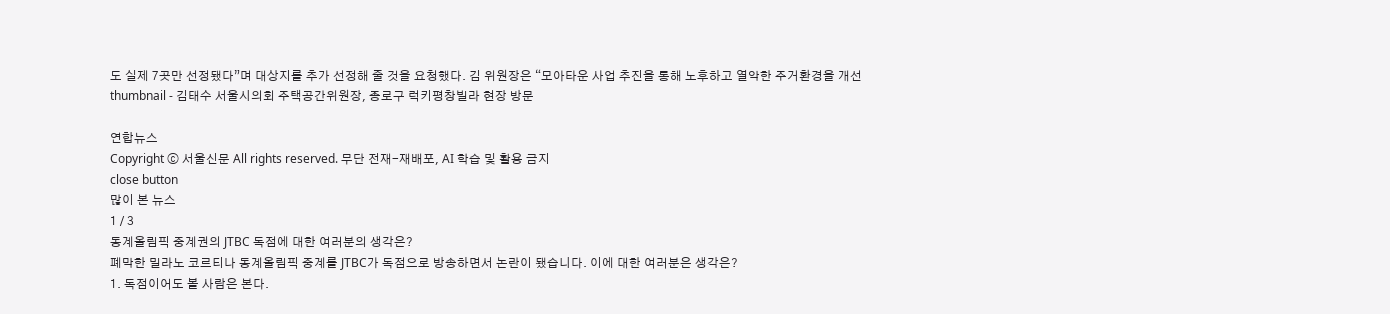도 실제 7곳만 선정됐다”며 대상지를 추가 선정해 줄 것을 요청했다. 김 위원장은 “모아타운 사업 추진을 통해 노후하고 열악한 주거환경을 개선
thumbnail - 김태수 서울시의회 주택공간위원장, 종로구 럭키평창빌라 현장 방문

연합뉴스
Copyright ⓒ 서울신문 All rights reserved. 무단 전재-재배포, AI 학습 및 활용 금지
close button
많이 본 뉴스
1 / 3
동계올림픽 중계권의 JTBC 독점에 대한 여러분의 생각은?
폐막한 밀라노 코르티나 동계올림픽 중계를 JTBC가 독점으로 방송하면서 논란이 됐습니다. 이에 대한 여러분은 생각은?
1. 독점이어도 볼 사람은 본다.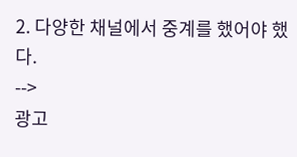2. 다양한 채널에서 중계를 했어야 했다.
-->
광고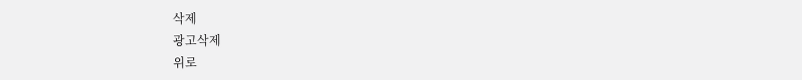삭제
광고삭제
위로